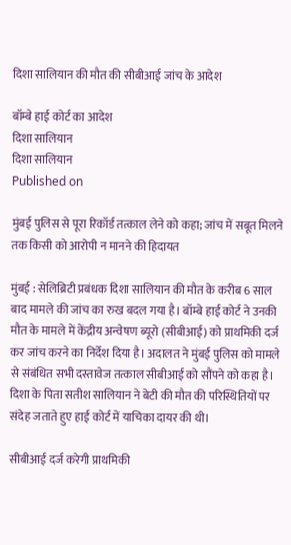दिशा सालियान की मौत की सीबीआई जांच के आदेश

बॉम्बे हाई कोर्ट का आदेश
दिशा सालियान
दिशा सालियान
Published on

मुंबई पुलिस से पूरा रिकॉर्ड तत्काल लेने को कहा; जांच में सबूत मिलने तक किसी को आरोपी न मानने की हिदायत

मुंबई : सेलिब्रिटी प्रबंधक दिशा सालियान की मौत के करीब 6 साल बाद मामले की जांच का रुख बदल गया है। बॉम्बे हाई कोर्ट ने उनकी मौत के मामले में केंद्रीय अन्वेषण ब्यूरो (सीबीआई) को प्राथमिकी दर्ज कर जांच करने का निर्देश दिया है। अदालत ने मुंबई पुलिस को मामले से संबंधित सभी दस्तावेज तत्काल सीबीआई को सौंपने को कहा है। दिशा के पिता सतीश सालियान ने बेटी की मौत की परिस्थितियों पर संदेह जताते हुए हाई कोर्ट में याचिका दायर की थी।

सीबीआई दर्ज करेगी प्राथमिकी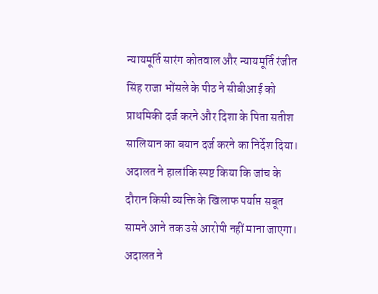न्यायमूर्ति सारंग कोतवाल और न्यायमूर्ति रंजीत सिंह राजा भोंसले के पीठ ने सीबीआई को प्राथमिकी दर्ज करने और दिशा के पिता सतीश सालियान का बयान दर्ज करने का निर्देश दिया। अदालत ने हालांकि स्पष्ट किया कि जांच के दौरान किसी व्यक्ति के खिलाफ पर्याप्त सबूत सामने आने तक उसे आरोपी नहीं माना जाएगा। अदालत ने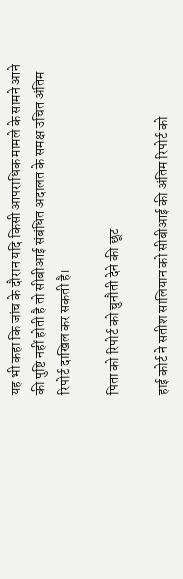यह भी कहा कि जांच के दौरान यदि किसी आपराधिक मामले के सामने आने की पुष्टि नहीं होती है तो सीबीआई संबंधित अदालत के समक्ष उचित अंतिम रिपोर्ट दाखिल कर सकती है।

पिता को रिपोर्ट को चुनौती देने की छूट

हाई कोर्ट ने सतीश सालियान को सीबीआई की अंतिम रिपोर्ट को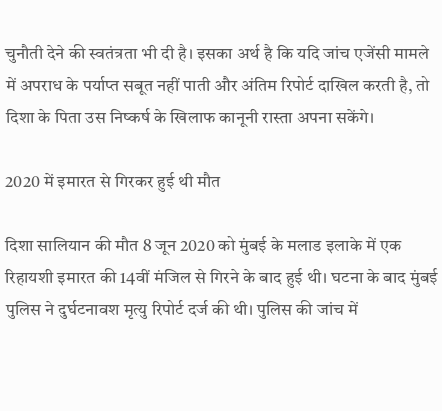चुनौती देने की स्वतंत्रता भी दी है। इसका अर्थ है कि यदि जांच एजेंसी मामले में अपराध के पर्याप्त सबूत नहीं पाती और अंतिम रिपोर्ट दाखिल करती है, तो दिशा के पिता उस निष्कर्ष के खिलाफ कानूनी रास्ता अपना सकेंगे।

2020 में इमारत से गिरकर हुई थी मौत

दिशा सालियान की मौत 8 जून 2020 को मुंबई के मलाड इलाके में एक रिहायशी इमारत की 14वीं मंजिल से गिरने के बाद हुई थी। घटना के बाद मुंबई पुलिस ने दुर्घटनावश मृत्यु रिपोर्ट दर्ज की थी। पुलिस की जांच में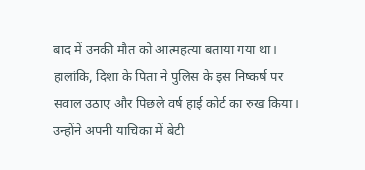बाद में उनकी मौत को आत्महत्या बताया गया था। हालांकि, दिशा के पिता ने पुलिस के इस निष्कर्ष पर सवाल उठाए और पिछले वर्ष हाई कोर्ट का रुख किया। उन्होंने अपनी याचिका में बेटी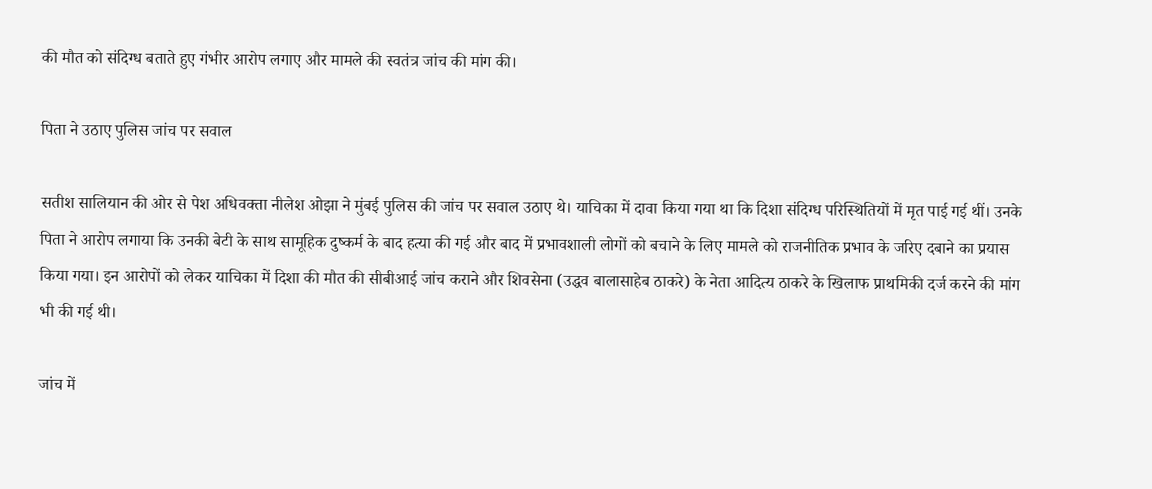की मौत को संदिग्ध बताते हुए गंभीर आरोप लगाए और मामले की स्वतंत्र जांच की मांग की।

पिता ने उठाए पुलिस जांच पर सवाल

सतीश सालियान की ओर से पेश अधिवक्ता नीलेश ओझा ने मुंबई पुलिस की जांच पर सवाल उठाए थे। याचिका में दावा किया गया था कि दिशा संदिग्ध परिस्थितियों में मृत पाई गई थीं। उनके पिता ने आरोप लगाया कि उनकी बेटी के साथ सामूहिक दुष्कर्म के बाद हत्या की गई और बाद में प्रभावशाली लोगों को बचाने के लिए मामले को राजनीतिक प्रभाव के जरिए दबाने का प्रयास किया गया। इन आरोपों को लेकर याचिका में दिशा की मौत की सीबीआई जांच कराने और शिवसेना (उद्धव बालासाहेब ठाकरे) के नेता आदित्य ठाकरे के खिलाफ प्राथमिकी दर्ज करने की मांग भी की गई थी।

जांच में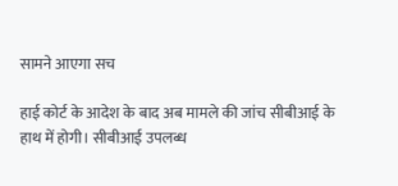सामने आएगा सच

हाई कोर्ट के आदेश के बाद अब मामले की जांच सीबीआई के हाथ में होगी। सीबीआई उपलब्ध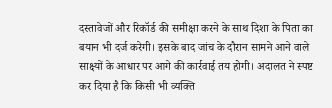दस्तावेजों और रिकॉर्ड की समीक्षा करने के साथ दिशा के पिता का बयान भी दर्ज करेगी। इसके बाद जांच के दौरान सामने आने वाले साक्ष्यों के आधार पर आगे की कार्रवाई तय होगी। अदालत ने स्पष्ट कर दिया है कि किसी भी व्यक्ति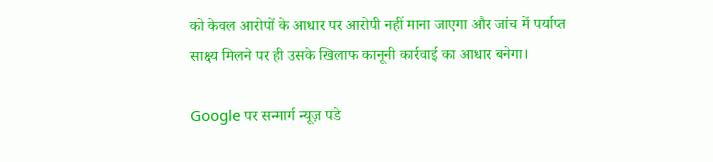को केवल आरोपों के आधार पर आरोपी नहीं माना जाएगा और जांच में पर्याप्त साक्ष्य मिलने पर ही उसके खिलाफ कानूनी कार्रवाई का आधार बनेगा।

Google पर सन्मार्ग न्यूज़ पडे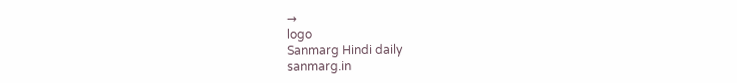→
logo
Sanmarg Hindi daily
sanmarg.in